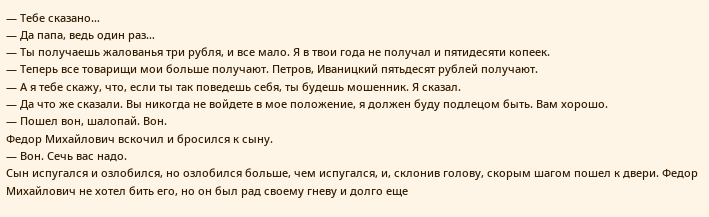— Тебе сказано…
— Да папа, ведь один раз…
— Ты получаешь жалованья три рубля, и все мало. Я в твои года не получал и пятидесяти копеек.
— Теперь все товарищи мои больше получают. Петров, Иваницкий пятьдесят рублей получают.
— А я тебе скажу, что, если ты так поведешь себя, ты будешь мошенник. Я сказал.
— Да что же сказали. Вы никогда не войдете в мое положение, я должен буду подлецом быть. Вам хорошо.
— Пошел вон, шалопай. Вон.
Федор Михайлович вскочил и бросился к сыну.
— Вон. Сечь вас надо.
Сын испугался и озлобился, но озлобился больше, чем испугался, и, склонив голову, скорым шагом пошел к двери. Федор Михайлович не хотел бить его, но он был рад своему гневу и долго еще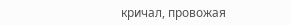кричал, провожая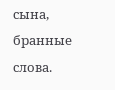сына, бранные слова.